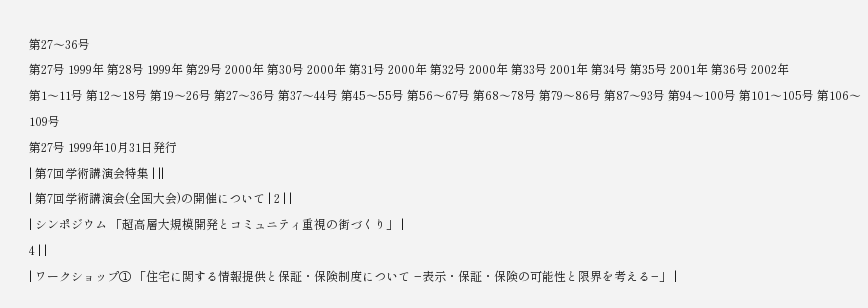第27〜36号
第27号 1999年 第28号 1999年 第29号 2000年 第30号 2000年 第31号 2000年 第32号 2000年 第33号 2001年 第34号 第35号 2001年 第36号 2002年
第1〜11号 第12〜18号 第19〜26号 第27〜36号 第37〜44号 第45〜55号 第56〜67号 第68〜78号 第79〜86号 第87〜93号 第94〜100号 第101〜105号 第106〜109号
第27号 1999年10月31日発行
| 第7回学術講演会特集 | ||
| 第7回学術講演会(全国大会)の開催について | 2 | |
| シンポジウム 「超高層大規模開発とコミュニティ重視の街づくり」 |
4 | |
| ワークショップ① 「住宅に関する情報提供と保証・保険制度について −表示・保証・保険の可能性と限界を考える−」 |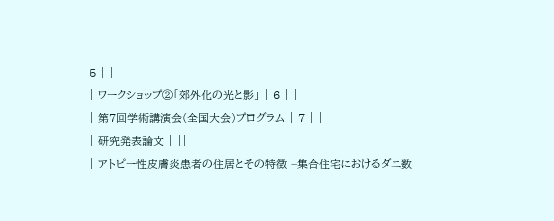5 | |
| ワークショップ②「郊外化の光と影」 | 6 | |
| 第7回学術講演会(全国大会)プログラム | 7 | |
| 研究発表論文 | ||
| アトピー性皮膚炎患者の住居とその特徴 −集合住宅におけるダニ数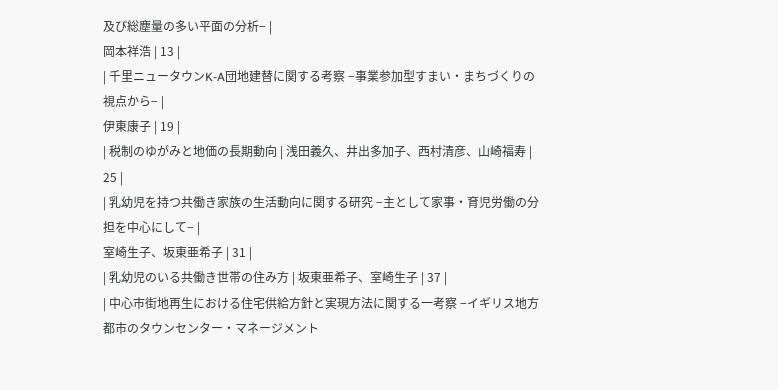及ぴ総塵量の多い平面の分析− |
岡本祥浩 | 13 |
| 千里ニュータウンK-A団地建替に関する考察 −事業参加型すまい・まちづくりの視点から− |
伊東康子 | 19 |
| 税制のゆがみと地価の長期動向 | 浅田義久、井出多加子、西村清彦、山崎福寿 | 25 |
| 乳幼児を持つ共働き家族の生活動向に関する研究 −主として家事・育児労働の分担を中心にして− |
室崎生子、坂東亜希子 | 31 |
| 乳幼児のいる共働き世帯の住み方 | 坂東亜希子、室崎生子 | 37 |
| 中心市街地再生における住宅供給方針と実現方法に関する一考察 −イギリス地方都市のタウンセンター・マネージメント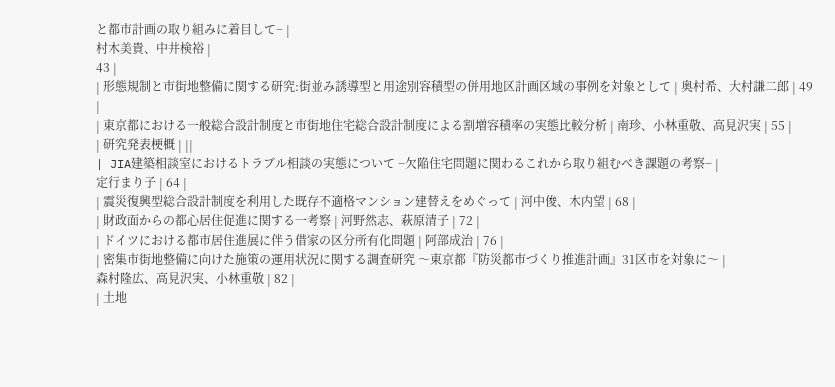と都市計画の取り組みに着目して− |
村木美貴、中井検裕 |
43 |
| 形態規制と市街地整備に関する研究:街並み誘導型と用途別容積型の併用地区計画区域の事例を対象として | 奥村希、大村謙二郎 | 49 |
| 東京都における一般総合設計制度と市街地住宅総合設計制度による割増容積率の実態比較分析 | 南珍、小林重敬、高見沢実 | 55 |
| 研究発表梗概 | ||
| JIA建築相談室におけるトラブル相談の実態について −欠陥住宅問題に関わるこれから取り組むべき課題の考察− |
定行まり子 | 64 |
| 震災復興型総合設計制度を利用した既存不適格マンション建替えをめぐって | 河中俊、木内望 | 68 |
| 財政面からの都心居住促進に関する一考察 | 河野然志、萩原清子 | 72 |
| ドイツにおける都市居住進展に伴う借家の区分所有化問題 | 阿部成治 | 76 |
| 密集市街地整備に向けた施策の運用状況に関する調査研究 〜東京都『防災都市づくり推進計画』31区市を対象に〜 |
森村隆広、高見沢実、小林重敬 | 82 |
| 土地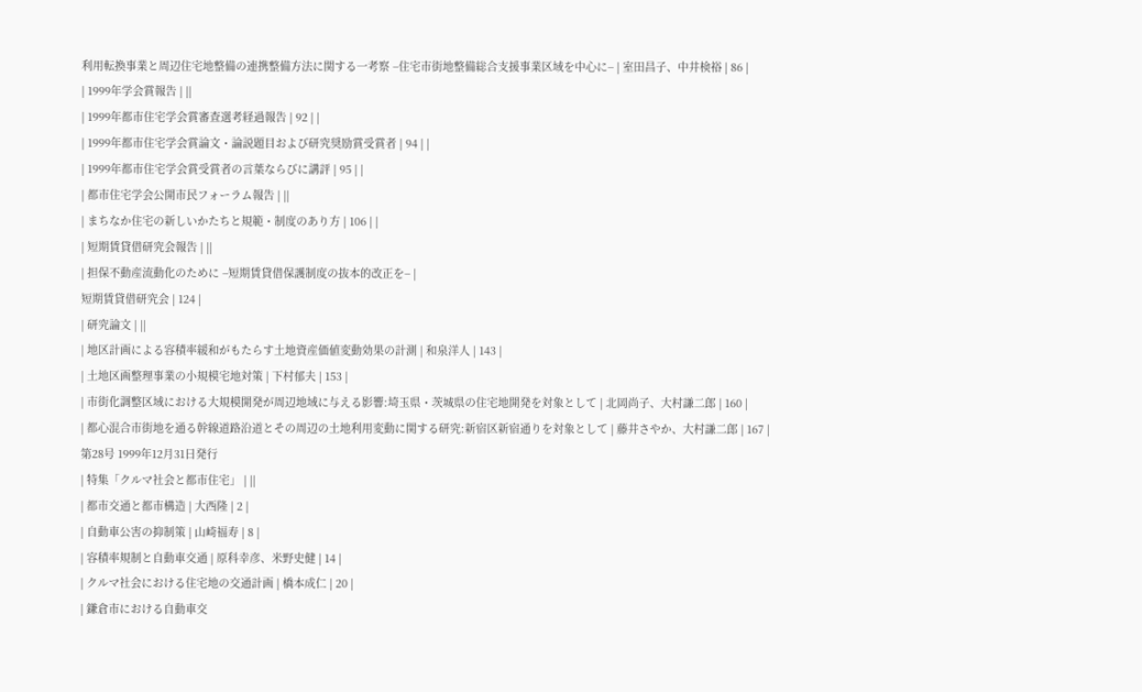利用転換事業と周辺住宅地整備の連携整備方法に関する一考察 −住宅市街地整備総合支援事業区域を中心に− | 室田昌子、中井検裕 | 86 |
| 1999年学会賞報告 | ||
| 1999年都市住宅学会賞審査選考経過報告 | 92 | |
| 1999年都市住宅学会賞論文・論説題目および研究奨励賞受賞者 | 94 | |
| 1999年都市住宅学会賞受賞者の言葉ならびに講評 | 95 | |
| 都市住宅学会公開市民フォーラム報告 | ||
| まちなか住宅の新しいかたちと規範・制度のあり方 | 106 | |
| 短期賃貸借研究会報告 | ||
| 担保不動産流動化のために −短期賃貸借保護制度の抜本的改正を− |
短期賃貸借研究会 | 124 |
| 研究論文 | ||
| 地区計画による容積率緩和がもたらす土地資産価値変動効果の計測 | 和泉洋人 | 143 |
| 土地区画整理事業の小規模宅地対策 | 下村郁夫 | 153 |
| 市街化調整区域における大規模開発が周辺地域に与える影響:埼玉県・茨城県の住宅地開発を対象として | 北岡尚子、大村謙二郎 | 160 |
| 都心混合市街地を通る幹線道路沿道とその周辺の土地利用変動に関する研究:新宿区新宿通りを対象として | 藤井さやか、大村謙二郎 | 167 |
第28号 1999年12月31日発行
| 特集「クルマ社会と都市住宅」 | ||
| 都市交通と都市構造 | 大西隆 | 2 |
| 自動車公害の抑制策 | 山崎福寿 | 8 |
| 容積率規制と自動車交通 | 原科幸彦、米野史健 | 14 |
| クルマ社会における住宅地の交通計画 | 橋本成仁 | 20 |
| 鎌倉市における自動車交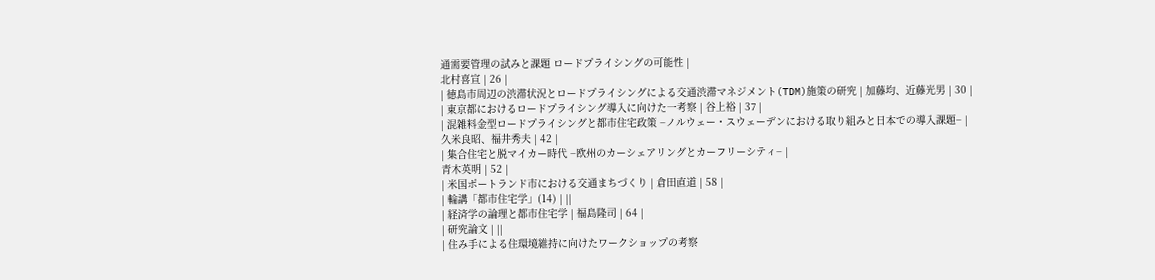通需要管理の試みと課題 ロードプライシングの可能性 |
北村喜宣 | 26 |
| 徳島市周辺の渋滞状況とロードプライシングによる交通渋滞マネジメント(TDM)施策の研究 | 加藤均、近藤光男 | 30 |
| 東京都におけるロードプライシング導入に向けた一考察 | 谷上裕 | 37 |
| 混雑料金型ロードプライシングと都市住宅政策 −ノルウェー・スウェーデンにおける取り組みと日本での導入課題− |
久米良昭、福井秀夫 | 42 |
| 集合住宅と脱マイカー時代 −欧州のカーシェアリングとカーフリーシティ− |
青木英明 | 52 |
| 米国ポートランド市における交通まちづくり | 倉田直道 | 58 |
| 輪講「都市住宅学」(14) | ||
| 経済学の論理と都市住宅学 | 福島隆司 | 64 |
| 研究論文 | ||
| 住み手による住環境維持に向けたワークショップの考察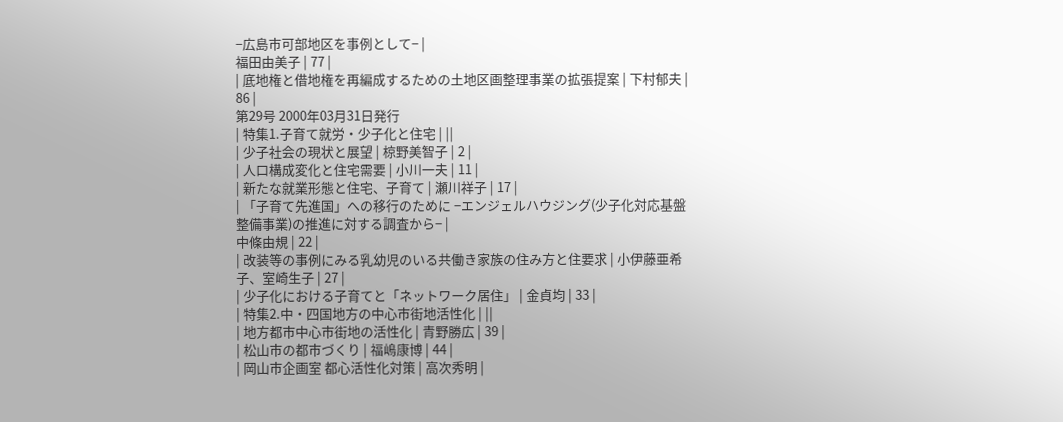−広島市可部地区を事例として− |
福田由美子 | 77 |
| 底地権と借地権を再編成するための土地区画整理事業の拡張提案 | 下村郁夫 | 86 |
第29号 2000年03月31日発行
| 特集1.子育て就労・少子化と住宅 | ||
| 少子社会の現状と展望 | 椋野美智子 | 2 |
| 人口構成変化と住宅需要 | 小川一夫 | 11 |
| 新たな就業形態と住宅、子育て | 瀬川祥子 | 17 |
| 「子育て先進国」への移行のために −エンジェルハウジング(少子化対応基盤整備事業)の推進に対する調査から− |
中條由規 | 22 |
| 改装等の事例にみる乳幼児のいる共働き家族の住み方と住要求 | 小伊藤亜希子、室崎生子 | 27 |
| 少子化における子育てと「ネットワーク居住」 | 金貞均 | 33 |
| 特集2.中・四国地方の中心市街地活性化 | ||
| 地方都市中心市街地の活性化 | 青野勝広 | 39 |
| 松山市の都市づくり | 福嶋康博 | 44 |
| 岡山市企画室 都心活性化対策 | 高次秀明 |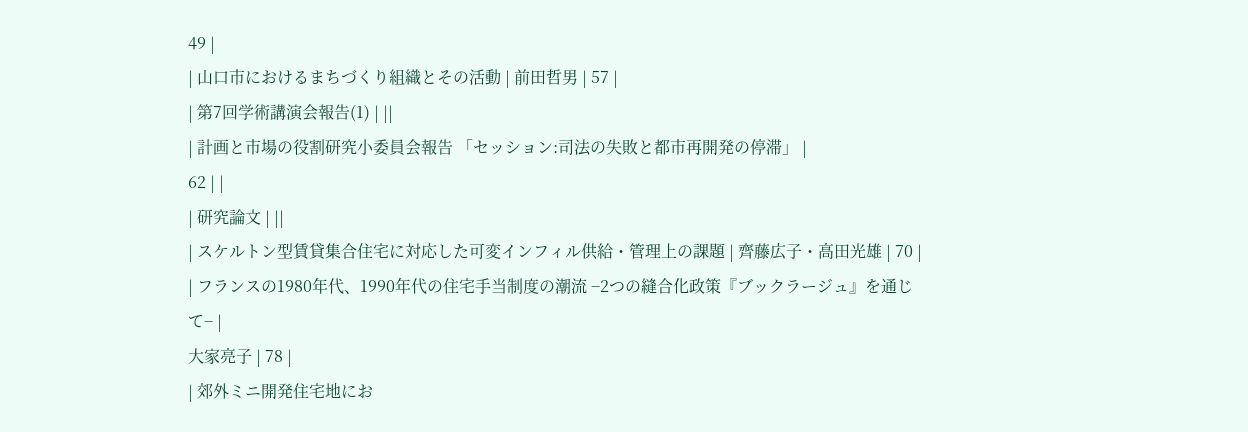49 |
| 山口市におけるまちづくり組織とその活動 | 前田哲男 | 57 |
| 第7回学術講演会報告(1) | ||
| 計画と市場の役割研究小委員会報告 「セッション:司法の失敗と都市再開発の停滞」 |
62 | |
| 研究論文 | ||
| スケルトン型賃貸集合住宅に対応した可変インフィル供給・管理上の課題 | 齊藤広子・高田光雄 | 70 |
| フランスの1980年代、1990年代の住宅手当制度の潮流 −2つの縫合化政策『ブックラージュ』を通じて− |
大家亮子 | 78 |
| 郊外ミニ開発住宅地にお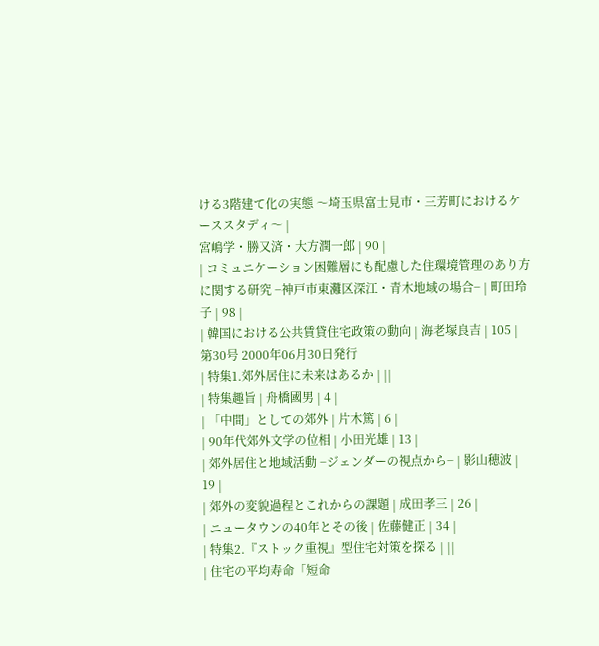ける3階建て化の実態 〜埼玉県富士見市・三芳町におけるケーススタディ〜 |
宮嶋学・勝又済・大方潤一郎 | 90 |
| コミュニケーション困難層にも配慮した住環境管理のあり方に関する研究 −神戸市東灘区深江・青木地域の場合− | 町田玲子 | 98 |
| 韓国における公共賃貸住宅政策の動向 | 海老塚良吉 | 105 |
第30号 2000年06月30日発行
| 特集1.郊外居住に未来はあるか | ||
| 特集趣旨 | 舟橋國男 | 4 |
| 「中間」としての郊外 | 片木篤 | 6 |
| 90年代郊外文学の位相 | 小田光雄 | 13 |
| 郊外居住と地域活動 −ジェンダーの視点から− | 影山穂波 | 19 |
| 郊外の変貌過程とこれからの課題 | 成田孝三 | 26 |
| ニュータウンの40年とその後 | 佐藤健正 | 34 |
| 特集2.『ストック重視』型住宅対策を探る | ||
| 住宅の平均寿命「短命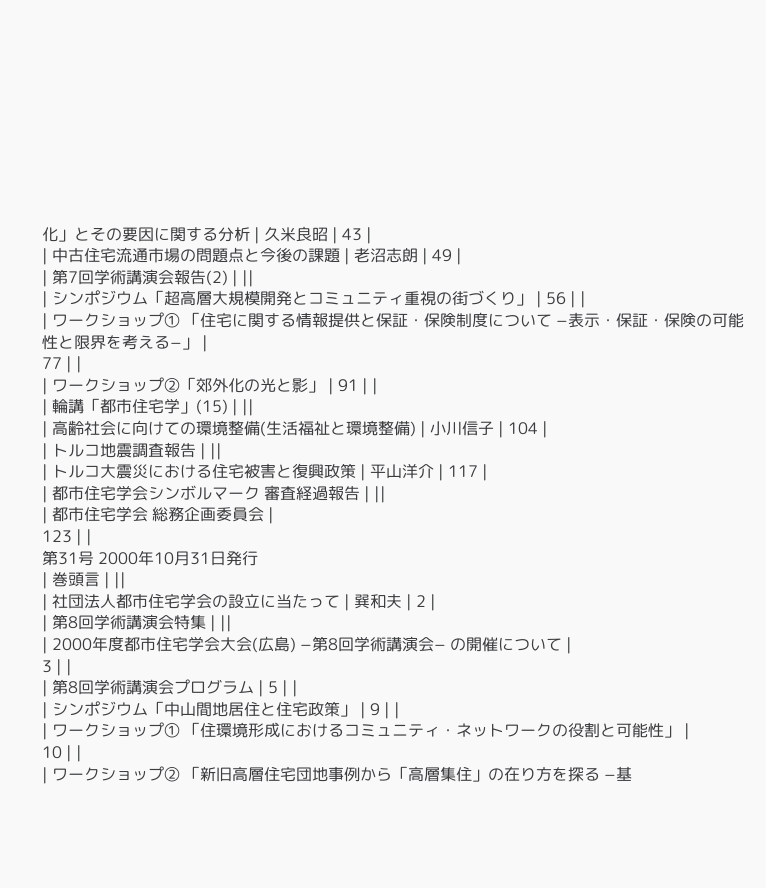化」とその要因に関する分析 | 久米良昭 | 43 |
| 中古住宅流通市場の問題点と今後の課題 | 老沼志朗 | 49 |
| 第7回学術講演会報告(2) | ||
| シンポジウム「超高層大規模開発とコミュニティ重視の街づくり」 | 56 | |
| ワークショップ① 「住宅に関する情報提供と保証・保険制度について −表示・保証・保険の可能性と限界を考える−」 |
77 | |
| ワークショップ②「郊外化の光と影」 | 91 | |
| 輪講「都市住宅学」(15) | ||
| 高齢社会に向けての環境整備(生活福祉と環境整備) | 小川信子 | 104 |
| トルコ地震調査報告 | ||
| トルコ大震災における住宅被害と復興政策 | 平山洋介 | 117 |
| 都市住宅学会シンボルマーク 審査経過報告 | ||
| 都市住宅学会 総務企画委員会 |
123 | |
第31号 2000年10月31日発行
| 巻頭言 | ||
| 社団法人都市住宅学会の設立に当たって | 巽和夫 | 2 |
| 第8回学術講演会特集 | ||
| 2000年度都市住宅学会大会(広島) −第8回学術講演会− の開催について |
3 | |
| 第8回学術講演会プログラム | 5 | |
| シンポジウム「中山間地居住と住宅政策」 | 9 | |
| ワークショップ① 「住環境形成におけるコミュニティ・ネットワークの役割と可能性」 |
10 | |
| ワークショップ② 「新旧高層住宅団地事例から「高層集住」の在り方を探る −基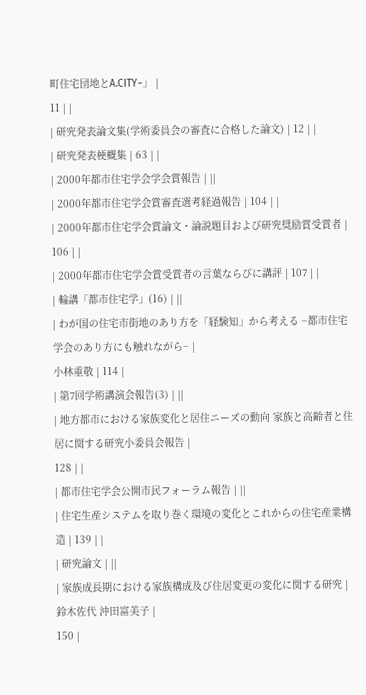町住宅団地とA.CITY−」 |
11 | |
| 研究発表論文集(学術委員会の審査に合格した論文) | 12 | |
| 研究発表梗概集 | 63 | |
| 2000年都市住宅学会学会賞報告 | ||
| 2000年都市住宅学会賞審査選考経過報告 | 104 | |
| 2000年都市住宅学会賞論文・論説題目および研究奨励賞受賞者 | 106 | |
| 2000年都市住宅学会賞受賞者の言葉ならびに講評 | 107 | |
| 輪講「都市住宅学」(16) | ||
| わが国の住宅市街地のあり方を「経験知」から考える −都市住宅学会のあり方にも触れながら− |
小林重敬 | 114 |
| 第7回学術講演会報告(3) | ||
| 地方都市における家族変化と居住ニーズの動向 家族と高齢者と住居に関する研究小委員会報告 |
128 | |
| 都市住宅学会公開市民フォーラム報告 | ||
| 住宅生産システムを取り巻く環境の変化とこれからの住宅産業構造 | 139 | |
| 研究論文 | ||
| 家族成長期における家族構成及び住居変更の変化に関する研究 | 鈴木佐代 沖田富美子 |
150 |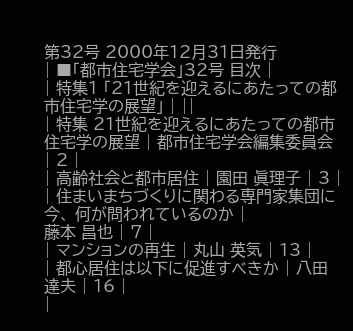第32号 2000年12月31日発行
| ■「都市住宅学会」32号 目次 |
| 特集1 「21世紀を迎えるにあたっての都市住宅学の展望」 | ||
| 特集 21世紀を迎えるにあたっての都市住宅学の展望 | 都市住宅学会編集委員会 | 2 |
| 高齢社会と都市居住 | 園田 眞理子 | 3 |
| 住まいまちづくりに関わる専門家集団に今、 何が問われているのか |
藤本 昌也 | 7 |
| マンションの再生 | 丸山 英気 | 13 |
| 都心居住は以下に促進すべきか | 八田 達夫 | 16 |
|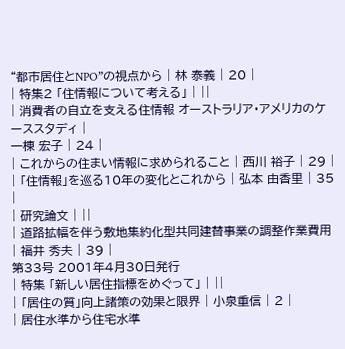“都市居住とNPO”の視点から | 林 泰義 | 20 |
| 特集2 「住情報について考える」 | ||
| 消費者の自立を支える住情報 オーストラリア・アメリカのケーススタディ |
一棟 宏子 | 24 |
| これからの住まい情報に求められること | 西川 裕子 | 29 |
| 「住情報」を巡る10年の変化とこれから | 弘本 由香里 | 35 |
| 研究論文 | ||
| 道路拡幅を伴う敷地集約化型共同建替事業の調整作業費用 | 福井 秀夫 | 39 |
第33号 2001年4月30日発行
| 特集 「新しい居住指標をめぐって」 | ||
| 「居住の質」向上諸策の効果と限界 | 小泉重信 | 2 |
| 居住水準から住宅水準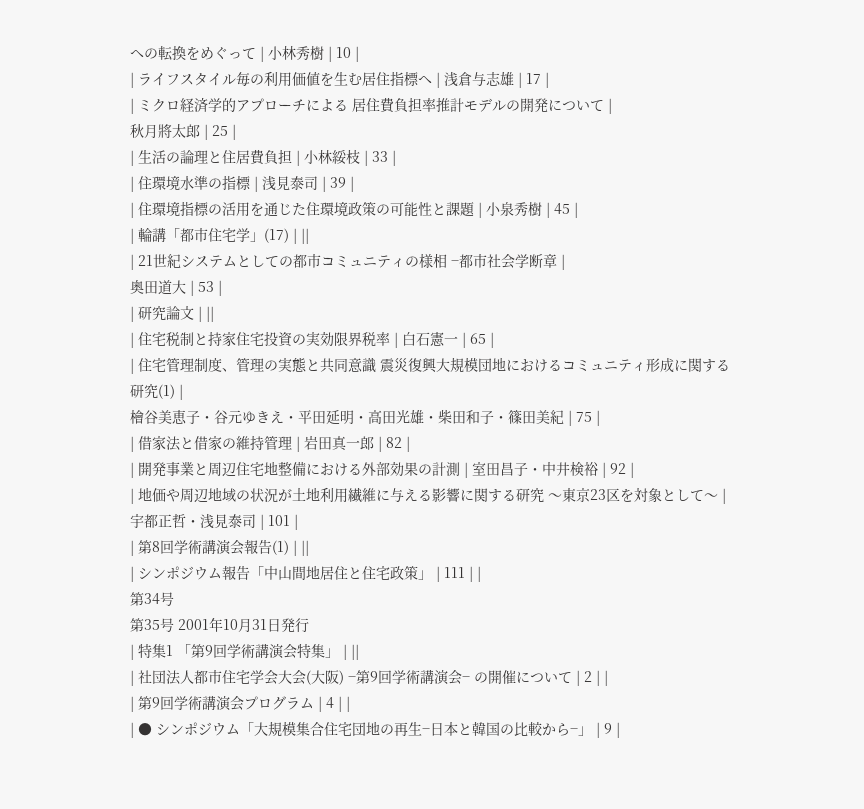への転換をめぐって | 小林秀樹 | 10 |
| ライフスタイル毎の利用価値を生む居住指標へ | 浅倉与志雄 | 17 |
| ミクロ経済学的アプローチによる 居住費負担率推計モデルの開発について |
秋月將太郎 | 25 |
| 生活の論理と住居費負担 | 小林綏枝 | 33 |
| 住環境水準の指標 | 浅見泰司 | 39 |
| 住環境指標の活用を通じた住環境政策の可能性と課題 | 小泉秀樹 | 45 |
| 輪講「都市住宅学」(17) | ||
| 21世紀システムとしての都市コミュニティの様相 −都市社会学断章 |
奥田道大 | 53 |
| 研究論文 | ||
| 住宅税制と持家住宅投資の実効限界税率 | 白石憲一 | 65 |
| 住宅管理制度、管理の実態と共同意識 震災復興大規模団地におけるコミュニティ形成に関する研究(1) |
檜谷美恵子・谷元ゆきえ・平田延明・高田光雄・柴田和子・篠田美紀 | 75 |
| 借家法と借家の維持管理 | 岩田真一郎 | 82 |
| 開発事業と周辺住宅地整備における外部効果の計測 | 室田昌子・中井検裕 | 92 |
| 地価や周辺地域の状況が土地利用繊維に与える影響に関する研究 〜東京23区を対象として〜 |
宇都正哲・浅見泰司 | 101 |
| 第8回学術講演会報告(1) | ||
| シンポジウム報告「中山間地居住と住宅政策」 | 111 | |
第34号
第35号 2001年10月31日発行
| 特集1 「第9回学術講演会特集」 | ||
| 社団法人都市住宅学会大会(大阪) −第9回学術講演会− の開催について | 2 | |
| 第9回学術講演会プログラム | 4 | |
| ● シンポジウム「大規模集合住宅団地の再生−日本と韓国の比較から−」 | 9 |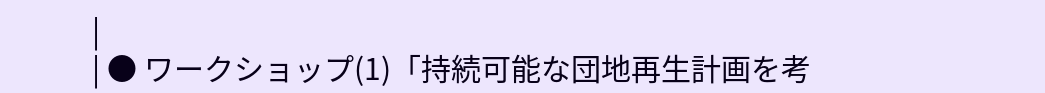|
| ● ワークショップ(1)「持続可能な団地再生計画を考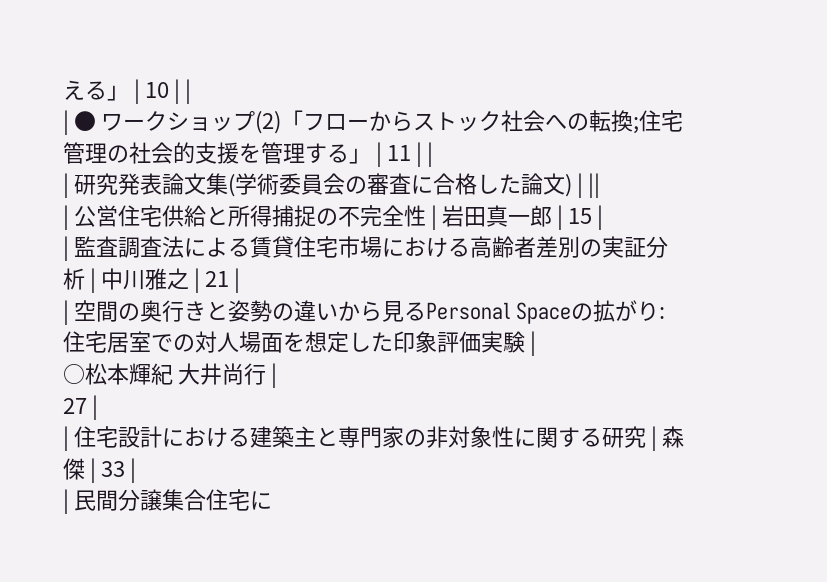える」 | 10 | |
| ● ワークショップ(2)「フローからストック社会への転換;住宅管理の社会的支援を管理する」 | 11 | |
| 研究発表論文集(学術委員会の審査に合格した論文) | ||
| 公営住宅供給と所得捕捉の不完全性 | 岩田真一郎 | 15 |
| 監査調査法による賃貸住宅市場における高齢者差別の実証分析 | 中川雅之 | 21 |
| 空間の奥行きと姿勢の違いから見るPersonal Spaceの拡がり: 住宅居室での対人場面を想定した印象評価実験 |
○松本輝紀 大井尚行 |
27 |
| 住宅設計における建築主と専門家の非対象性に関する研究 | 森 傑 | 33 |
| 民間分譲集合住宅に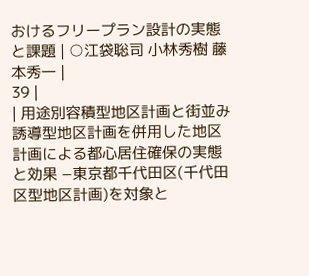おけるフリープラン設計の実態と課題 | ○江袋聡司 小林秀樹 藤本秀一 |
39 |
| 用途別容積型地区計画と街並み誘導型地区計画を併用した地区計画による都心居住確保の実態と効果 −東京都千代田区(千代田区型地区計画)を対象と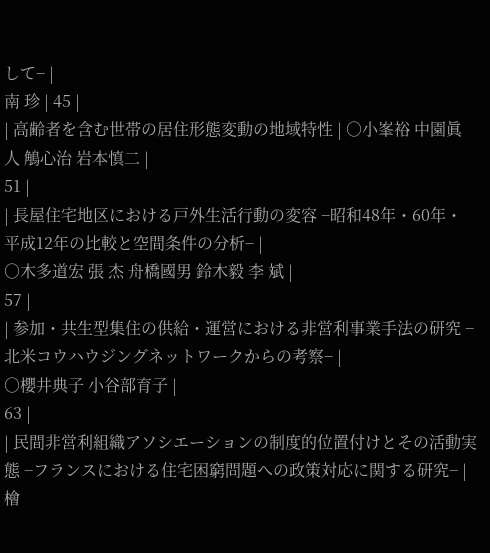して− |
南 珍 | 45 |
| 高齢者を含む世帯の居住形態変動の地域特性 | ○小峯裕 中園眞人 鵤心治 岩本慎二 |
51 |
| 長屋住宅地区における戸外生活行動の変容 −昭和48年・60年・平成12年の比較と空間条件の分析− |
○木多道宏 張 杰 舟橋國男 鈴木毅 李 斌 |
57 |
| 参加・共生型集住の供給・運営における非営利事業手法の研究 −北米コウハウジングネットワークからの考察− |
○櫻井典子 小谷部育子 |
63 |
| 民間非営利組織アソシエーションの制度的位置付けとその活動実態 −フランスにおける住宅困窮問題への政策対応に関する研究− |
檜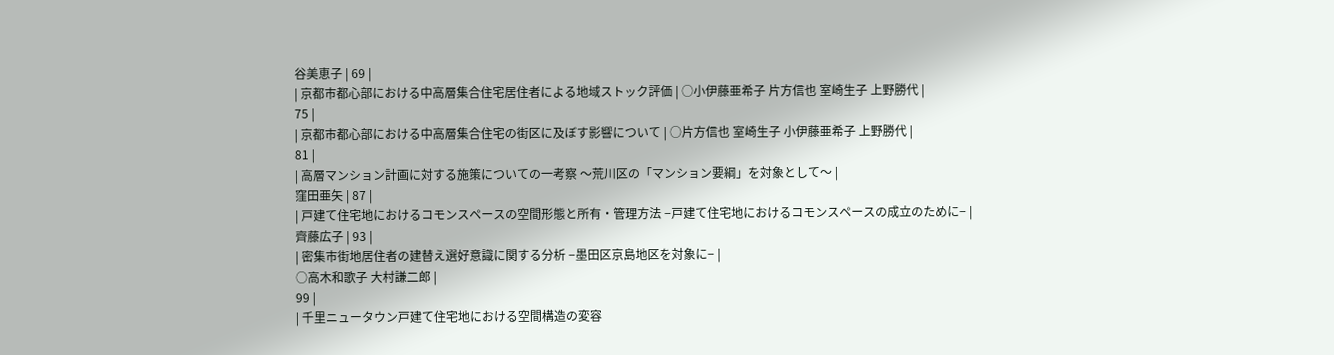谷美恵子 | 69 |
| 京都市都心部における中高層集合住宅居住者による地域ストック評価 | ○小伊藤亜希子 片方信也 室崎生子 上野勝代 |
75 |
| 京都市都心部における中高層集合住宅の街区に及ぼす影響について | ○片方信也 室崎生子 小伊藤亜希子 上野勝代 |
81 |
| 高層マンション計画に対する施策についての一考察 〜荒川区の「マンション要綱」を対象として〜 |
窪田亜矢 | 87 |
| 戸建て住宅地におけるコモンスペースの空間形態と所有・管理方法 −戸建て住宅地におけるコモンスペースの成立のために− |
齊藤広子 | 93 |
| 密集市街地居住者の建替え選好意識に関する分析 −墨田区京島地区を対象に− |
○高木和歌子 大村謙二郎 |
99 |
| 千里ニュータウン戸建て住宅地における空間構造の変容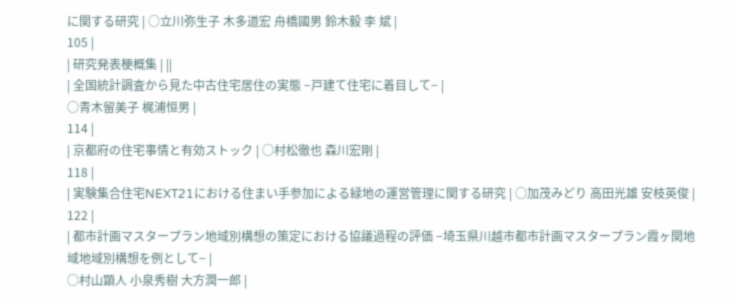に関する研究 | ○立川弥生子 木多道宏 舟橋國男 鈴木毅 李 斌 |
105 |
| 研究発表梗概集 | ||
| 全国統計調査から見た中古住宅居住の実態 −戸建て住宅に着目して− |
○青木留美子 梶浦恒男 |
114 |
| 京都府の住宅事情と有効ストック | ○村松徹也 森川宏剛 |
118 |
| 実験集合住宅NEXT21における住まい手参加による緑地の運営管理に関する研究 | ○加茂みどり 高田光雄 安枝英俊 |
122 |
| 都市計画マスタープラン地域別構想の策定における協議過程の評価 −埼玉県川越市都市計画マスタープラン霞ヶ関地域地域別構想を例として− |
○村山顕人 小泉秀樹 大方潤一郎 |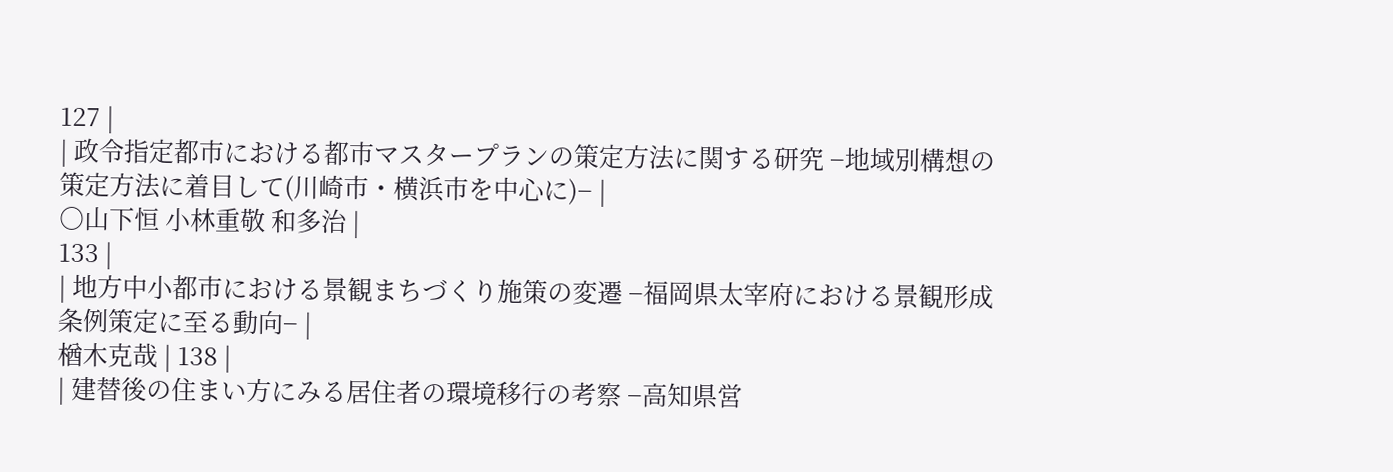127 |
| 政令指定都市における都市マスタープランの策定方法に関する研究 −地域別構想の策定方法に着目して(川崎市・横浜市を中心に)− |
○山下恒 小林重敬 和多治 |
133 |
| 地方中小都市における景観まちづくり施策の変遷 −福岡県太宰府における景観形成条例策定に至る動向− |
楢木克哉 | 138 |
| 建替後の住まい方にみる居住者の環境移行の考察 −高知県営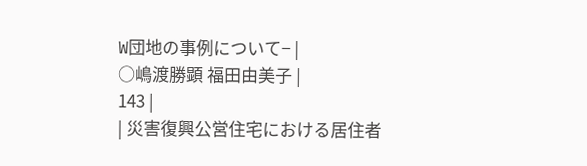W団地の事例について− |
○嶋渡勝顕 福田由美子 |
143 |
| 災害復興公営住宅における居住者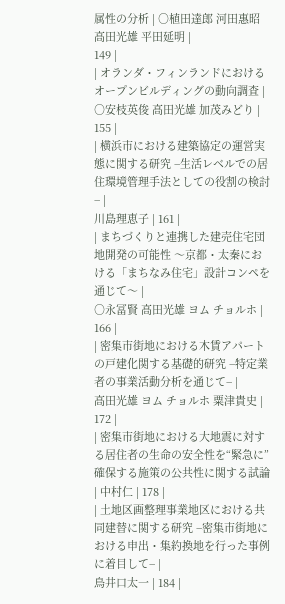属性の分析 | ○植田達郎 河田惠昭 高田光雄 平田延明 |
149 |
| オランダ・フィンランドにおけるオープンビルディングの動向調査 | ○安枝英俊 高田光雄 加茂みどり |
155 |
| 横浜市における建築協定の運営実態に関する研究 −生活レベルでの居住環境管理手法としての役割の検討− |
川島理恵子 | 161 |
| まちづくりと連携した建売住宅団地開発の可能性 〜京都・太秦における「まちなみ住宅」設計コンペを通じて〜 |
○永冨賢 高田光雄 ヨム チョルホ |
166 |
| 密集市街地における木賃アパートの戸建化関する基礎的研究 −特定業者の事業活動分析を通じて− |
高田光雄 ヨム チョルホ 粟津貴史 |
172 |
| 密集市街地における大地震に対する居住者の生命の安全性を“緊急に”確保する施策の公共性に関する試論 | 中村仁 | 178 |
| 土地区画整理事業地区における共同建替に関する研究 −密集市街地における申出・集約換地を行った事例に着目して− |
鳥井口太一 | 184 |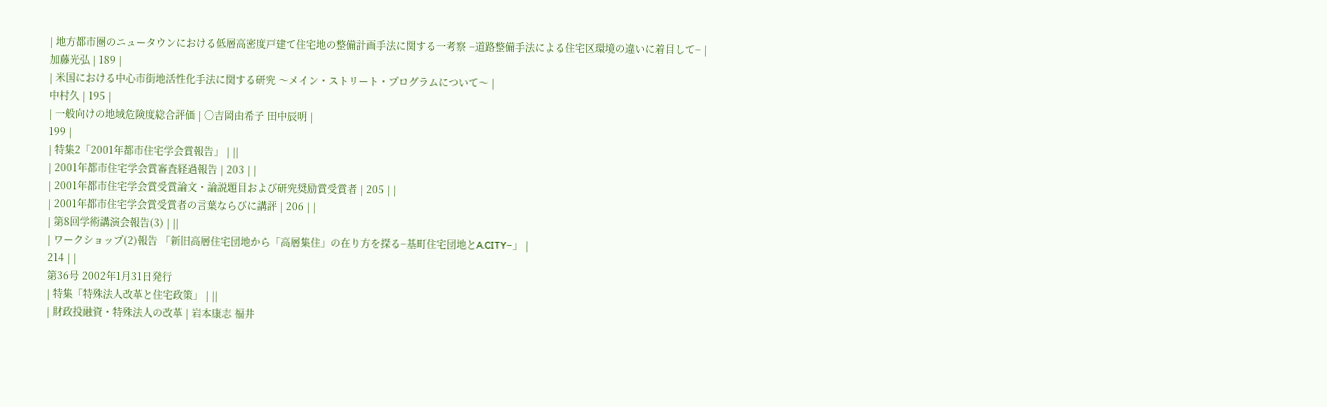| 地方都市圏のニュータウンにおける低層高密度戸建て住宅地の整備計画手法に関する一考察 −道路整備手法による住宅区環境の違いに着目して− |
加藤光弘 | 189 |
| 米国における中心市街地活性化手法に関する研究 〜メイン・ストリート・プログラムについて〜 |
中村久 | 195 |
| 一般向けの地域危険度総合評価 | ○吉岡由希子 田中辰明 |
199 |
| 特集2「2001年都市住宅学会賞報告」 | ||
| 2001年都市住宅学会賞審査経過報告 | 203 | |
| 2001年都市住宅学会賞受賞論文・論説題目および研究奨励賞受賞者 | 205 | |
| 2001年都市住宅学会賞受賞者の言葉ならびに講評 | 206 | |
| 第8回学術講演会報告(3) | ||
| ワークショップ(2)報告 「新旧高層住宅団地から「高層集住」の在り方を探る−基町住宅団地とA.CITY−」 |
214 | |
第36号 2002年1月31日発行
| 特集「特殊法人改革と住宅政策」 | ||
| 財政投融資・特殊法人の改革 | 岩本康志 福井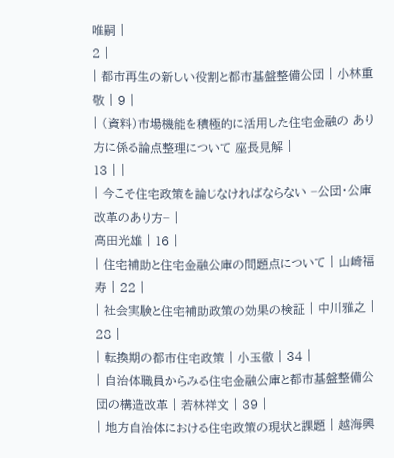唯嗣 |
2 |
| 都市再生の新しい役割と都市基盤整備公団 | 小林重敬 | 9 |
| (資料)市場機能を積極的に活用した住宅金融の あり方に係る論点整理について 座長見解 |
13 | |
| 今こそ住宅政策を論じなければならない −公団・公庫改革のあり方− |
高田光雄 | 16 |
| 住宅補助と住宅金融公庫の問題点について | 山崎福寿 | 22 |
| 社会実験と住宅補助政策の効果の検証 | 中川雅之 | 28 |
| 転換期の都市住宅政策 | 小玉徹 | 34 |
| 自治体職員からみる住宅金融公庫と都市基盤整備公団の構造改革 | 若林祥文 | 39 |
| 地方自治体における住宅政策の現状と課題 | 越海興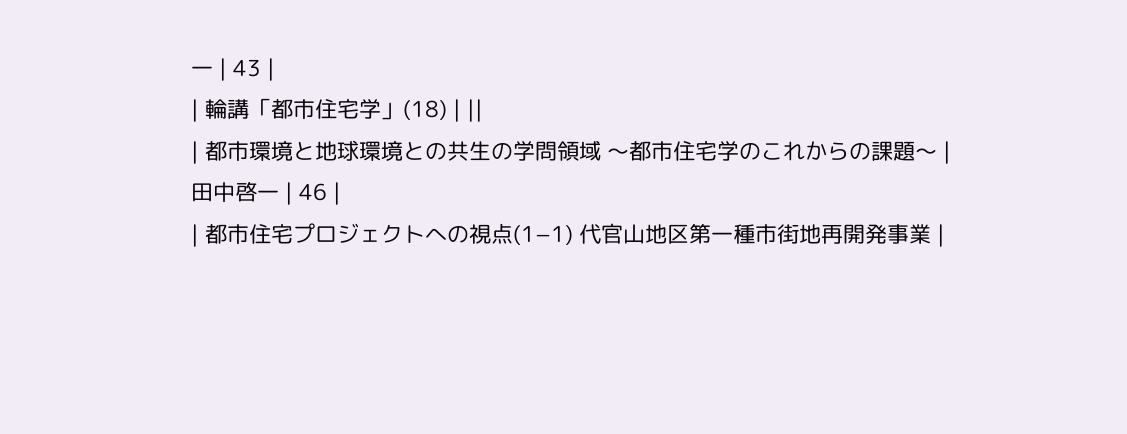一 | 43 |
| 輪講「都市住宅学」(18) | ||
| 都市環境と地球環境との共生の学問領域 〜都市住宅学のこれからの課題〜 |
田中啓一 | 46 |
| 都市住宅プロジェクトへの視点(1−1) 代官山地区第一種市街地再開発事業 |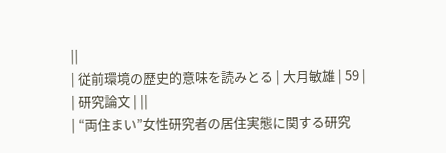||
| 従前環境の歴史的意味を読みとる | 大月敏雄 | 59 |
| 研究論文 | ||
| “両住まい”女性研究者の居住実態に関する研究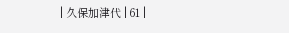| 久保加津代 | 61 |